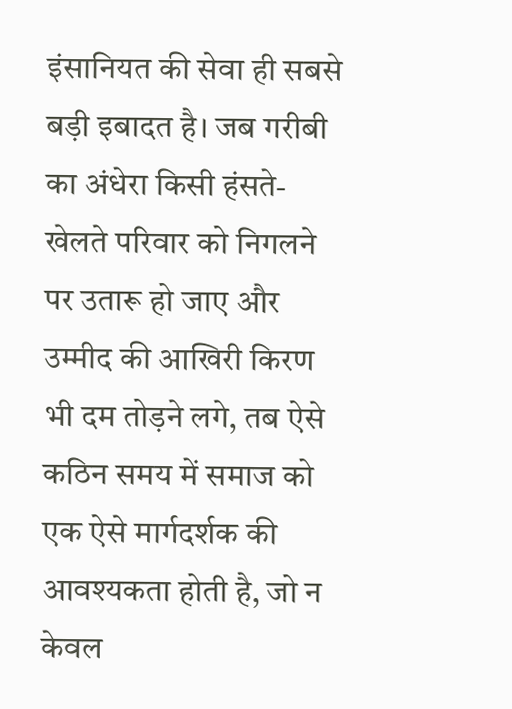इंसानियत की सेवा ही सबसे बड़ी इबादत है। जब गरीबी का अंधेरा किसी हंसते-खेलते परिवार को निगलने पर उतारू हो जाए और उम्मीद की आखिरी किरण भी दम तोड़ने लगे, तब ऐसे कठिन समय में समाज को एक ऐसे मार्गदर्शक की आवश्यकता होती है, जो न केवल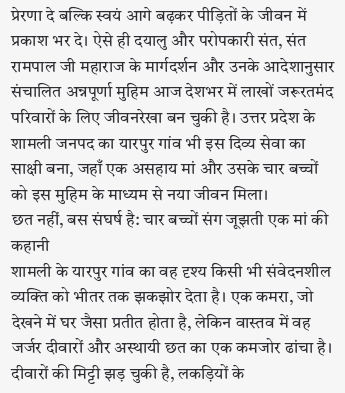प्रेरणा दे बल्कि स्वयं आगे बढ़कर पीड़ितों के जीवन में प्रकाश भर दे। ऐसे ही दयालु और परोपकारी संत, संत रामपाल जी महाराज के मार्गदर्शन और उनके आदेशानुसार संचालित अन्नपूर्णा मुहिम आज देशभर में लाखों जरूरतमंद परिवारों के लिए जीवनरेखा बन चुकी है। उत्तर प्रदेश के शामली जनपद का यारपुर गांव भी इस दिव्य सेवा का साक्षी बना, जहाँ एक असहाय मां और उसके चार बच्चों को इस मुहिम के माध्यम से नया जीवन मिला।
छत नहीं, बस संघर्ष है: चार बच्चों संग जूझती एक मां की कहानी
शामली के यारपुर गांव का वह दृश्य किसी भी संवेदनशील व्यक्ति को भीतर तक झकझोर देता है। एक कमरा, जो देखने में घर जैसा प्रतीत होता है, लेकिन वास्तव में वह जर्जर दीवारों और अस्थायी छत का एक कमजोर ढांचा है। दीवारों की मिट्टी झड़ चुकी है, लकड़ियों के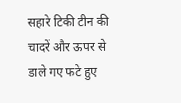सहारे टिकी टीन की चादरें और ऊपर से डाले गए फटे हुए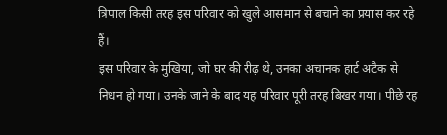त्रिपाल किसी तरह इस परिवार को खुले आसमान से बचाने का प्रयास कर रहे हैं।
इस परिवार के मुखिया, जो घर की रीढ़ थे, उनका अचानक हार्ट अटैक से निधन हो गया। उनके जाने के बाद यह परिवार पूरी तरह बिखर गया। पीछे रह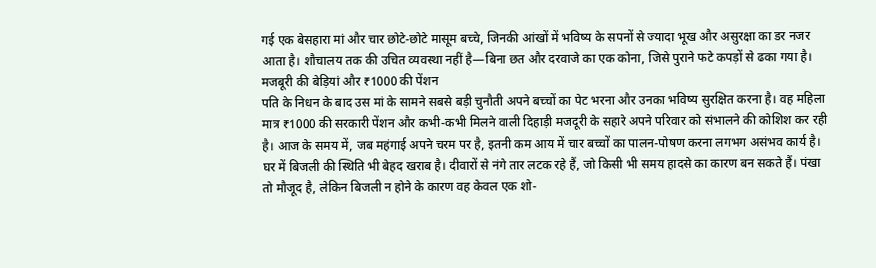गई एक बेसहारा मां और चार छोटे-छोटे मासूम बच्चे, जिनकी आंखों में भविष्य के सपनों से ज्यादा भूख और असुरक्षा का डर नजर आता है। शौचालय तक की उचित व्यवस्था नहीं है—बिना छत और दरवाजे का एक कोना, जिसे पुराने फटे कपड़ों से ढका गया है।
मजबूरी की बेड़ियां और ₹1000 की पेंशन
पति के निधन के बाद उस मां के सामने सबसे बड़ी चुनौती अपने बच्चों का पेट भरना और उनका भविष्य सुरक्षित करना है। वह महिला मात्र ₹1000 की सरकारी पेंशन और कभी-कभी मिलने वाली दिहाड़ी मजदूरी के सहारे अपने परिवार को संभालने की कोशिश कर रही है। आज के समय में, जब महंगाई अपने चरम पर है, इतनी कम आय में चार बच्चों का पालन-पोषण करना लगभग असंभव कार्य है।
घर में बिजली की स्थिति भी बेहद खराब है। दीवारों से नंगे तार लटक रहे हैं, जो किसी भी समय हादसे का कारण बन सकते हैं। पंखा तो मौजूद है, लेकिन बिजली न होने के कारण वह केवल एक शो-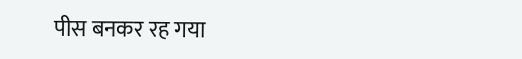पीस बनकर रह गया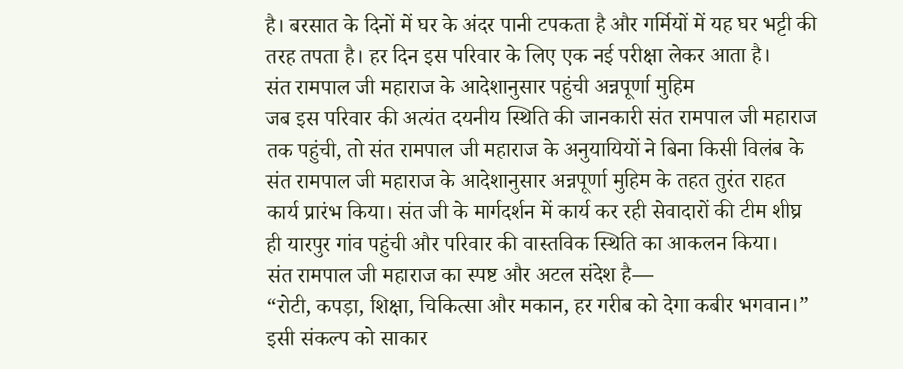है। बरसात के दिनों में घर के अंदर पानी टपकता है और गर्मियों में यह घर भट्टी की तरह तपता है। हर दिन इस परिवार के लिए एक नई परीक्षा लेकर आता है।
संत रामपाल जी महाराज के आदेशानुसार पहुंची अन्नपूर्णा मुहिम
जब इस परिवार की अत्यंत दयनीय स्थिति की जानकारी संत रामपाल जी महाराज तक पहुंची, तो संत रामपाल जी महाराज के अनुयायियों ने बिना किसी विलंब के संत रामपाल जी महाराज के आदेशानुसार अन्नपूर्णा मुहिम के तहत तुरंत राहत कार्य प्रारंभ किया। संत जी के मार्गदर्शन में कार्य कर रही सेवादारों की टीम शीघ्र ही यारपुर गांव पहुंची और परिवार की वास्तविक स्थिति का आकलन किया।
संत रामपाल जी महाराज का स्पष्ट और अटल संदेश है—
“रोटी, कपड़ा, शिक्षा, चिकित्सा और मकान, हर गरीब को देगा कबीर भगवान।”
इसी संकल्प को साकार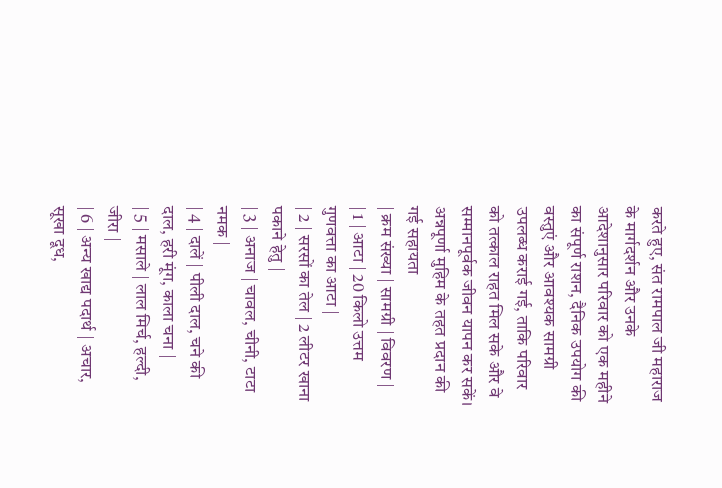करते हुए, संत रामपाल जी महाराज के मार्गदर्शन और उनके आदेशानुसार परिवार को एक महीने का संपूर्ण राशन, दैनिक उपयोग की वस्तुएं और आवश्यक सामग्री उपलब्ध कराई गई, ताकि परिवार को तत्काल राहत मिल सके और वे सम्मानपूर्वक जीवन यापन कर सकें।
अन्नपूर्णा मुहिम के तहत प्रदान की गई सहायता
| क्रम संख्या | सामग्री | विवरण |
| 1 | आटा | 20 किलो उत्तम गुणवत्ता का आटा |
| 2 | सरसों का तेल | 2 लीटर खाना पकाने हेतु |
| 3 | अनाज | चावल, चीनी, टाटा नमक |
| 4 | दालें | पीली दाल, चने की दाल, हरी मूंग, काला चना |
| 5 | मसाले | लाल मिर्च, हल्दी, जीरा |
| 6 | अन्य खाद्य पदार्थ | अचार, सूखा दूध,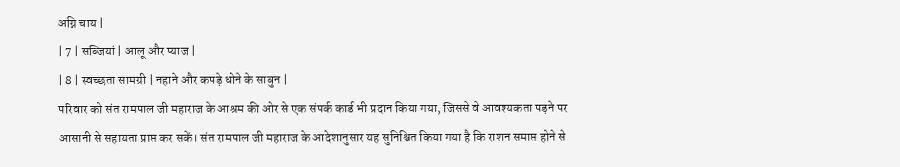अग्नि चाय |
| 7 | सब्जियां | आलू और प्याज |
| 8 | स्वच्छता सामग्री | नहाने और कपड़े धोने के साबुन |
परिवार को संत रामपाल जी महाराज के आश्रम की ओर से एक संपर्क कार्ड भी प्रदान किया गया, जिससे वे आवश्यकता पड़ने पर आसानी से सहायता प्राप्त कर सकें। संत रामपाल जी महाराज के आदेशानुसार यह सुनिश्चित किया गया है कि राशन समाप्त होने से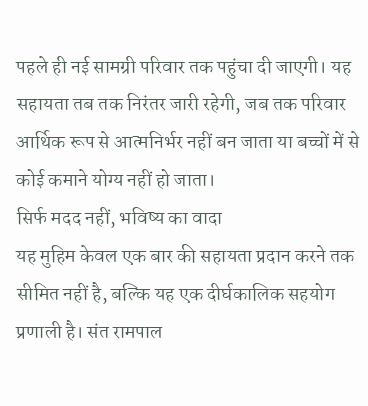पहले ही नई सामग्री परिवार तक पहुंचा दी जाएगी। यह सहायता तब तक निरंतर जारी रहेगी, जब तक परिवार आर्थिक रूप से आत्मनिर्भर नहीं बन जाता या बच्चों में से कोई कमाने योग्य नहीं हो जाता।
सिर्फ मदद नहीं, भविष्य का वादा
यह मुहिम केवल एक बार की सहायता प्रदान करने तक सीमित नहीं है, बल्कि यह एक दीर्घकालिक सहयोग प्रणाली है। संत रामपाल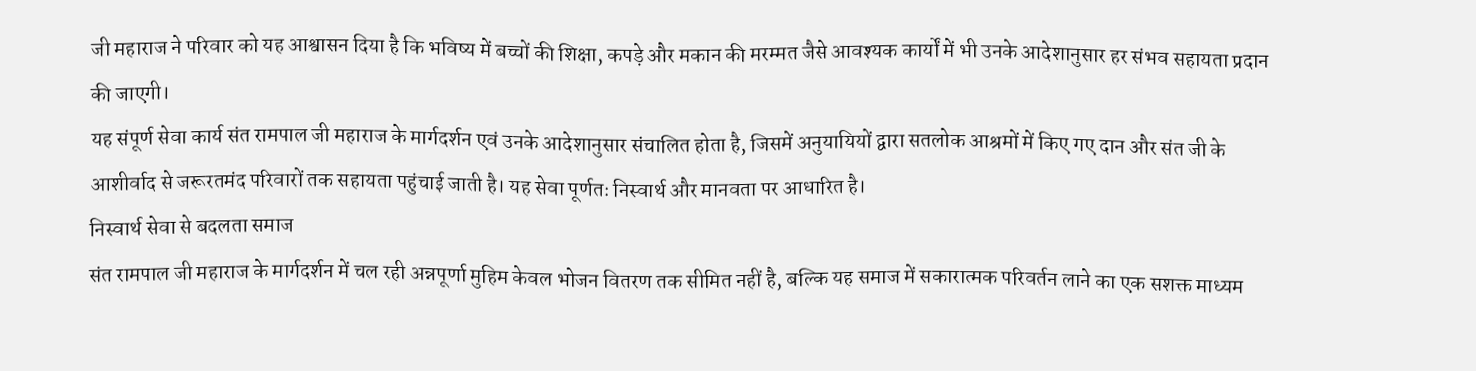जी महाराज ने परिवार को यह आश्वासन दिया है कि भविष्य में बच्चों की शिक्षा, कपड़े और मकान की मरम्मत जैसे आवश्यक कार्यों में भी उनके आदेशानुसार हर संभव सहायता प्रदान की जाएगी।
यह संपूर्ण सेवा कार्य संत रामपाल जी महाराज के मार्गदर्शन एवं उनके आदेशानुसार संचालित होता है, जिसमें अनुयायियों द्वारा सतलोक आश्रमों में किए गए दान और संत जी के आशीर्वाद से जरूरतमंद परिवारों तक सहायता पहुंचाई जाती है। यह सेवा पूर्णतः निस्वार्थ और मानवता पर आधारित है।
निस्वार्थ सेवा से बदलता समाज
संत रामपाल जी महाराज के मार्गदर्शन में चल रही अन्नपूर्णा मुहिम केवल भोजन वितरण तक सीमित नहीं है, बल्कि यह समाज में सकारात्मक परिवर्तन लाने का एक सशक्त माध्यम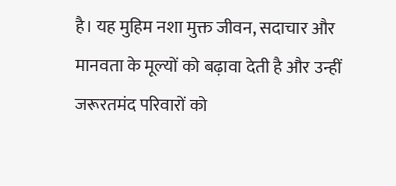है। यह मुहिम नशा मुक्त जीवन, सदाचार और मानवता के मूल्यों को बढ़ावा देती है और उन्हीं जरूरतमंद परिवारों को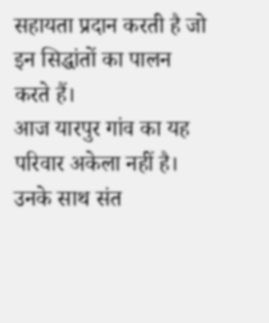सहायता प्रदान करती है जो इन सिद्धांतों का पालन करते हैं।
आज यारपुर गांव का यह परिवार अकेला नहीं है। उनके साथ संत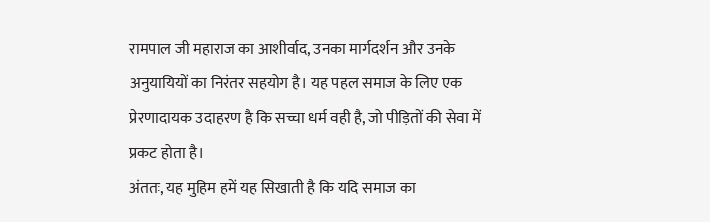रामपाल जी महाराज का आशीर्वाद, उनका मार्गदर्शन और उनके अनुयायियों का निरंतर सहयोग है। यह पहल समाज के लिए एक प्रेरणादायक उदाहरण है कि सच्चा धर्म वही है, जो पीड़ितों की सेवा में प्रकट होता है।
अंततः, यह मुहिम हमें यह सिखाती है कि यदि समाज का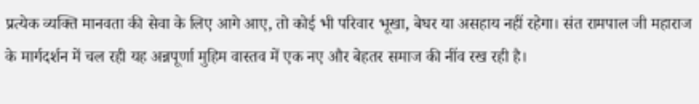प्रत्येक व्यक्ति मानवता की सेवा के लिए आगे आए, तो कोई भी परिवार भूखा, बेघर या असहाय नहीं रहेगा। संत रामपाल जी महाराज के मार्गदर्शन में चल रही यह अन्नपूर्णा मुहिम वास्तव में एक नए और बेहतर समाज की नींव रख रही है।